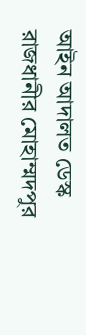আইন আদালত ডেস্ক
রাজধানীর মোহাম্মদপুর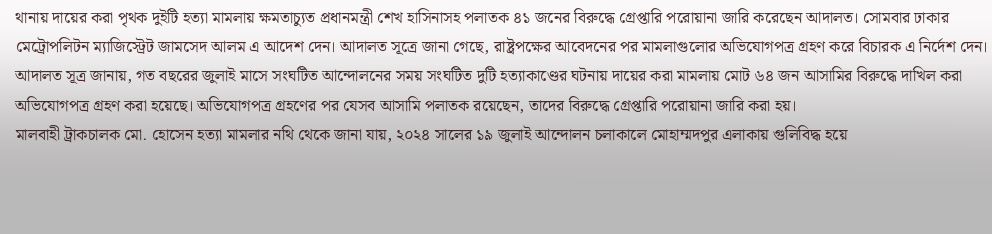থানায় দায়ের করা পৃথক দুইটি হত্যা মামলায় ক্ষমতাচ্যুত প্রধানমন্ত্রী শেখ হাসিনাসহ পলাতক ৪১ জনের বিরুদ্ধে গ্রেপ্তারি পরোয়ানা জারি করেছেন আদালত। সোমবার ঢাকার মেট্রোপলিটন ম্যাজিস্ট্রেট জামসেদ আলম এ আদেশ দেন। আদালত সূত্রে জানা গেছে, রাষ্ট্রপক্ষের আবেদনের পর মামলাগুলোর অভিযোগপত্র গ্রহণ করে বিচারক এ নির্দেশ দেন।
আদালত সূত্র জানায়, গত বছরের জুলাই মাসে সংঘটিত আন্দোলনের সময় সংঘটিত দুটি হত্যাকাণ্ডের ঘটনায় দায়ের করা মামলায় মোট ৬৪ জন আসামির বিরুদ্ধে দাখিল করা অভিযোগপত্র গ্রহণ করা হয়েছে। অভিযোগপত্র গ্রহণের পর যেসব আসামি পলাতক রয়েছেন, তাদের বিরুদ্ধে গ্রেপ্তারি পরোয়ানা জারি করা হয়।
মালবাহী ট্রাকচালক মো. হোসেন হত্যা মামলার নথি থেকে জানা যায়, ২০২৪ সালের ১৯ জুলাই আন্দোলন চলাকালে মোহাম্মদপুর এলাকায় গুলিবিদ্ধ হয়ে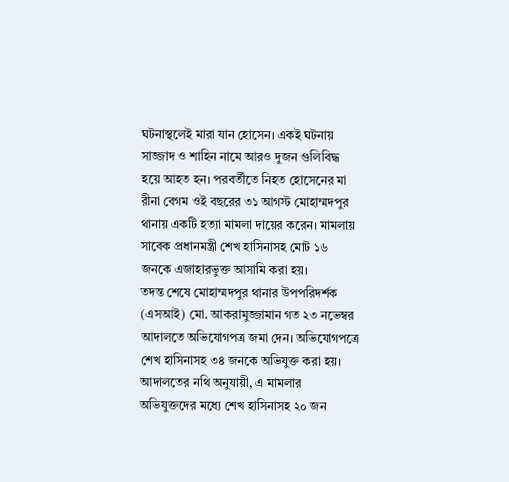ঘটনাস্থলেই মারা যান হোসেন। একই ঘটনায় সাজ্জাদ ও শাহিন নামে আরও দুজন গুলিবিদ্ধ হয়ে আহত হন। পরবর্তীতে নিহত হোসেনের মা রীনা বেগম ওই বছরের ৩১ আগস্ট মোহাম্মদপুর থানায় একটি হত্যা মামলা দায়ের করেন। মামলায় সাবেক প্রধানমন্ত্রী শেখ হাসিনাসহ মোট ১৬ জনকে এজাহারভুক্ত আসামি করা হয়।
তদন্ত শেষে মোহাম্মদপুর থানার উপপরিদর্শক (এসআই) মো. আকরামুজ্জামান গত ২৩ নভেম্বর আদালতে অভিযোগপত্র জমা দেন। অভিযোগপত্রে শেখ হাসিনাসহ ৩৪ জনকে অভিযুক্ত করা হয়। আদালতের নথি অনুযায়ী, এ মামলার অভিযুক্তদের মধ্যে শেখ হাসিনাসহ ২০ জন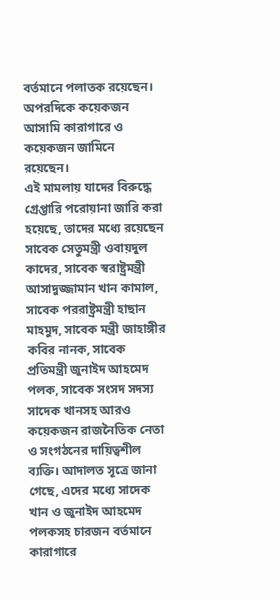বর্তমানে পলাতক রয়েছেন। অপরদিকে কয়েকজন আসামি কারাগারে ও কয়েকজন জামিনে রয়েছেন।
এই মামলায় যাদের বিরুদ্ধে গ্রেপ্তারি পরোয়ানা জারি করা হয়েছে, তাদের মধ্যে রয়েছেন সাবেক সেতুমন্ত্রী ওবায়দুল কাদের, সাবেক স্বরাষ্ট্রমন্ত্রী আসাদুজ্জামান খান কামাল, সাবেক পররাষ্ট্রমন্ত্রী হাছান মাহমুদ, সাবেক মন্ত্রী জাহাঙ্গীর কবির নানক, সাবেক প্রতিমন্ত্রী জুনাইদ আহমেদ পলক, সাবেক সংসদ সদস্য সাদেক খানসহ আরও কয়েকজন রাজনৈতিক নেতা ও সংগঠনের দায়িত্বশীল ব্যক্তি। আদালত সূত্রে জানা গেছে, এদের মধ্যে সাদেক খান ও জুনাইদ আহমেদ পলকসহ চারজন বর্তমানে কারাগারে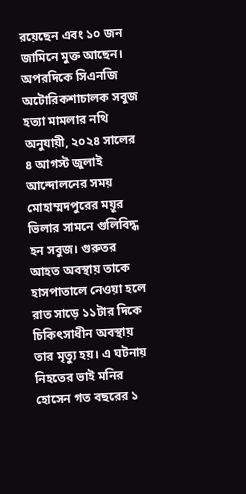রয়েছেন এবং ১০ জন জামিনে মুক্ত আছেন।
অপরদিকে সিএনজি অটোরিকশাচালক সবুজ হত্যা মামলার নথি অনুযায়ী, ২০২৪ সালের ৪ আগস্ট জুলাই আন্দোলনের সময় মোহাম্মদপুরের ময়ূর ভিলার সামনে গুলিবিদ্ধ হন সবুজ। গুরুতর আহত অবস্থায় তাকে হাসপাতালে নেওয়া হলে রাত সাড়ে ১১টার দিকে চিকিৎসাধীন অবস্থায় তার মৃত্যু হয়। এ ঘটনায় নিহতের ভাই মনির হোসেন গত বছরের ১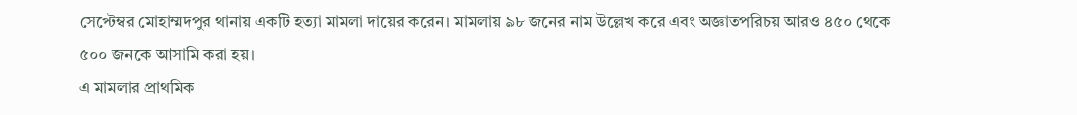সেপ্টেম্বর মোহাম্মদপুর থানায় একটি হত্যা মামলা দায়ের করেন। মামলায় ৯৮ জনের নাম উল্লেখ করে এবং অজ্ঞাতপরিচয় আরও ৪৫০ থেকে ৫০০ জনকে আসামি করা হয়।
এ মামলার প্রাথমিক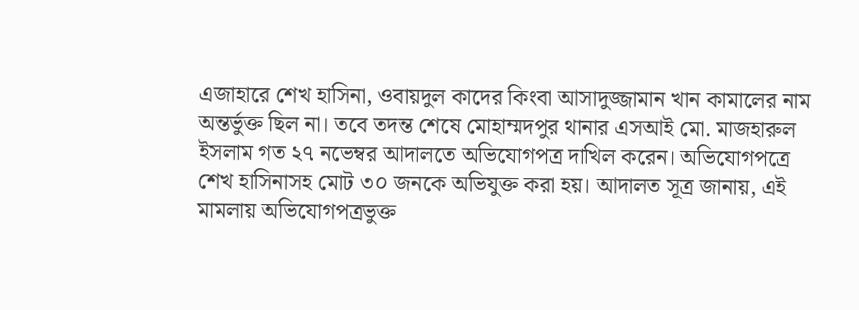এজাহারে শেখ হাসিনা, ওবায়দুল কাদের কিংবা আসাদুজ্জামান খান কামালের নাম অন্তর্ভুক্ত ছিল না। তবে তদন্ত শেষে মোহাম্মদপুর থানার এসআই মো. মাজহারুল ইসলাম গত ২৭ নভেম্বর আদালতে অভিযোগপত্র দাখিল করেন। অভিযোগপত্রে শেখ হাসিনাসহ মোট ৩০ জনকে অভিযুক্ত করা হয়। আদালত সূত্র জানায়, এই মামলায় অভিযোগপত্রভুক্ত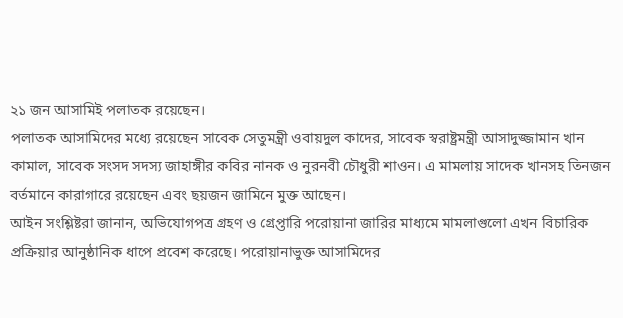২১ জন আসামিই পলাতক রয়েছেন।
পলাতক আসামিদের মধ্যে রয়েছেন সাবেক সেতুমন্ত্রী ওবায়দুল কাদের, সাবেক স্বরাষ্ট্রমন্ত্রী আসাদুজ্জামান খান কামাল, সাবেক সংসদ সদস্য জাহাঙ্গীর কবির নানক ও নুরনবী চৌধুরী শাওন। এ মামলায় সাদেক খানসহ তিনজন বর্তমানে কারাগারে রয়েছেন এবং ছয়জন জামিনে মুক্ত আছেন।
আইন সংশ্লিষ্টরা জানান, অভিযোগপত্র গ্রহণ ও গ্রেপ্তারি পরোয়ানা জারির মাধ্যমে মামলাগুলো এখন বিচারিক প্রক্রিয়ার আনুষ্ঠানিক ধাপে প্রবেশ করেছে। পরোয়ানাভুক্ত আসামিদের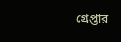গ্রেপ্তার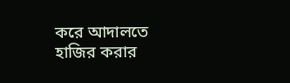করে আদালতে হাজির করার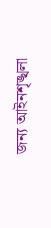জন্য আইনশৃঙ্খলা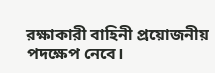রক্ষাকারী বাহিনী প্রয়োজনীয় পদক্ষেপ নেবে।